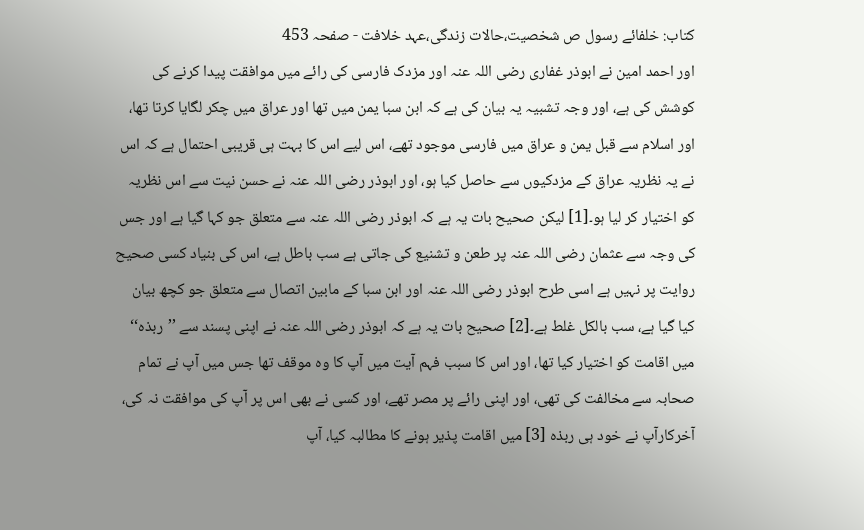کتاب: خلفائے رسول ص شخصیت،حالات زندگی،عہد خلافت - صفحہ 453
اور احمد امین نے ابوذر غفاری رضی اللہ عنہ اور مزدک فارسی کی رائے میں موافقت پیدا کرنے کی کوشش کی ہے، اور وجہ تشبیہ یہ بیان کی ہے کہ ابن سبا یمن میں تھا اور عراق میں چکر لگایا کرتا تھا، اور اسلام سے قبل یمن و عراق میں فارسی موجود تھے، اس لیے اس کا بہت ہی قریبی احتمال ہے کہ اس نے یہ نظریہ عراق کے مزدکیوں سے حاصل کیا ہو، اور ابوذر رضی اللہ عنہ نے حسن نیت سے اس نظریہ کو اختیار کر لیا ہو۔[1] لیکن صحیح بات یہ ہے کہ ابوذر رضی اللہ عنہ سے متعلق جو کہا گیا ہے اور جس کی وجہ سے عثمان رضی اللہ عنہ پر طعن و تشنیع کی جاتی ہے سب باطل ہے، اس کی بنیاد کسی صحیح روایت پر نہیں ہے اسی طرح ابوذر رضی اللہ عنہ اور ابن سبا کے مابین اتصال سے متعلق جو کچھ بیان کیا گیا ہے، سب بالکل غلط ہے۔[2] صحیح بات یہ ہے کہ ابوذر رضی اللہ عنہ نے اپنی پسند سے ’’ربذہ‘‘ میں اقامت کو اختیار کیا تھا، اور اس کا سبب فہم آیت میں آپ کا وہ موقف تھا جس میں آپ نے تمام صحابہ سے مخالفت کی تھی، اور اپنی رائے پر مصر تھے، اور کسی نے بھی اس پر آپ کی موافقت نہ کی، آخرکارآپ نے خود ہی ربذہ [3] میں اقامت پذیر ہونے کا مطالبہ کیا، آپ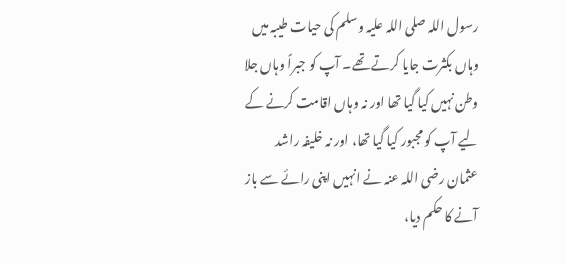رسول اللہ صلی اللہ علیہ وسلم کی حیات طیبہ میں وہاں بکثرت جایا کرتے تھے۔ آپ کو جبراً وہاں جلا وطن نہیں کیا گیا تھا اور نہ وہاں اقامت کرنے کے لیے آپ کو مجبور کیا گیا تھا، اور نہ خلیفہ راشد عثمان رضی اللہ عنہ نے انہیں اپنی رائے سے باز آنے کا حکم دیا،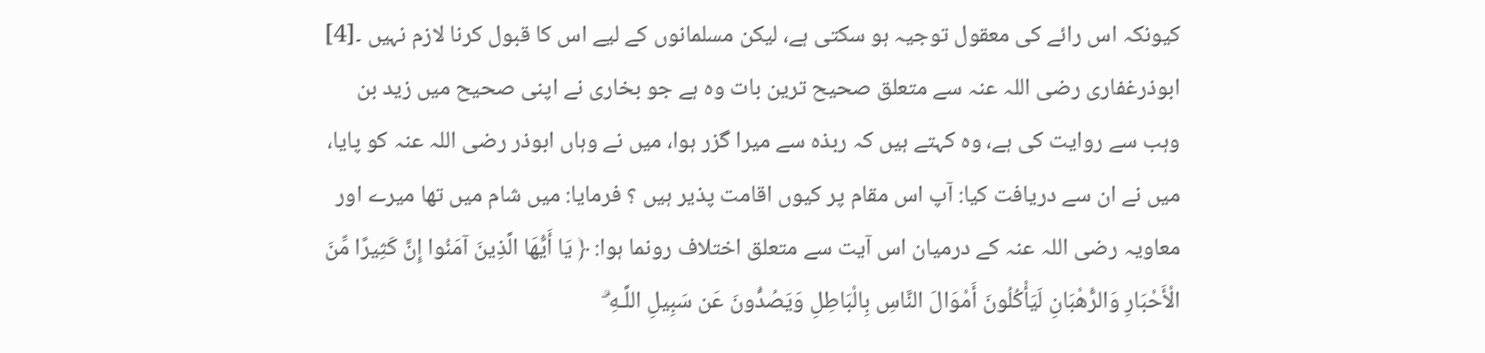کیونکہ اس رائے کی معقول توجیہ ہو سکتی ہے، لیکن مسلمانوں کے لیے اس کا قبول کرنا لازم نہیں ۔[4] ابوذرغفاری رضی اللہ عنہ سے متعلق صحیح ترین بات وہ ہے جو بخاری نے اپنی صحیح میں زید بن وہب سے روایت کی ہے، وہ کہتے ہیں کہ ربذہ سے میرا گزر ہوا، میں نے وہاں ابوذر رضی اللہ عنہ کو پایا، میں نے ان سے دریافت کیا: آپ اس مقام پر کیوں اقامت پذیر ہیں ؟ فرمایا: میں شام میں تھا میرے اور معاویہ رضی اللہ عنہ کے درمیان اس آیت سے متعلق اختلاف رونما ہوا: ﴿ يَا أَيُّهَا الَّذِينَ آمَنُوا إِنَّ كَثِيرًا مِّنَ الْأَحْبَارِ وَالرُّهْبَانِ لَيَأْكُلُونَ أَمْوَالَ النَّاسِ بِالْبَاطِلِ وَيَصُدُّونَ عَن سَبِيلِ اللَّـهِ ۗ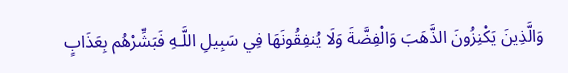وَالَّذِينَ يَكْنِزُونَ الذَّهَبَ وَالْفِضَّةَ وَلَا يُنفِقُونَهَا فِي سَبِيلِ اللَّـهِ فَبَشِّرْهُم بِعَذَابٍ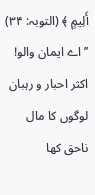أَلِيمٍ ﴾ (التوبہ: ۳۴) ’’اے ایمان والو! اکثر احبار و رہبان لوگوں کا مال ناحق کھا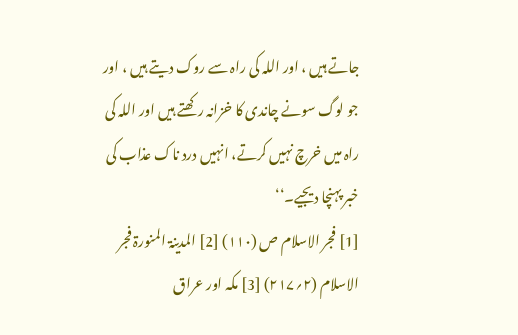جاتے ہیں ، اور اللہ کی راہ سے روک دیتے ہیں ، اور جو لوگ سونے چاندی کا خزانہ رکھتے ہیں اور اللہ کی راہ میں خرچ نہیں کرتے، انہیں درد ناک عذاب کی خبر پہنچا دیجیے۔‘‘
[1] فجر الاسلام ص (۱۱۰) [2] المدینۃ المنورۃ فجر الاسلام (۲؍۲۱۷) [3] مکہ اور عراق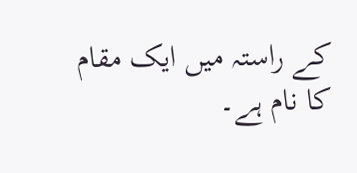کے راستہ میں ایک مقام کا نام ہے۔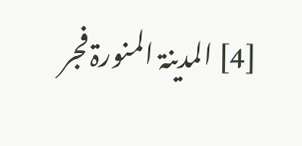[4] المدینۃ المنورۃ فجر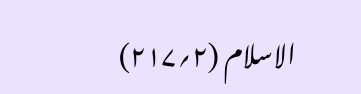الاسلام (۲؍۲۱۷)